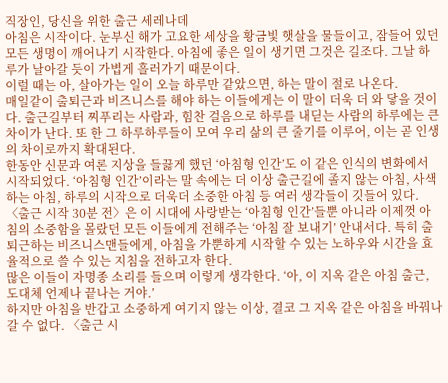직장인, 당신을 위한 출근 세레나데
아침은 시작이다. 눈부신 해가 고요한 세상을 황금빛 햇살을 물들이고, 잠들어 있던 모든 생명이 깨어나기 시작한다. 아침에 좋은 일이 생기면 그것은 길조다. 그날 하루가 날아갈 듯이 가볍게 흘러가기 때문이다.
이럴 때는 아, 살아가는 일이 오늘 하루만 같았으면, 하는 말이 절로 나온다.
매일같이 출퇴근과 비즈니스를 해야 하는 이들에게는 이 말이 더욱 더 와 닿을 것이다. 출근길부터 찌푸리는 사람과, 힘찬 걸음으로 하루를 내딛는 사람의 하루에는 큰 차이가 난다. 또 한 그 하루하루들이 모여 우리 삶의 큰 줄기를 이루어, 이는 곧 인생의 차이로까지 확대된다.
한동안 신문과 여론 지상을 들끓게 했던 ‘아침형 인간’도 이 같은 인식의 변화에서 시작되었다. ‘아침형 인간’이라는 말 속에는 더 이상 출근길에 졸지 않는 아침, 사색하는 아침, 하루의 시작으로 더욱더 소중한 아침 등 여러 생각들이 깃들어 있다.
〈출근 시작 30분 전〉은 이 시대에 사랑받는 ‘아침형 인간’들뿐 아니라 이제껏 아침의 소중함을 몰랐던 모든 이들에게 전해주는 ‘아침 잘 보내기’ 안내서다. 특히 출퇴근하는 비즈니스맨들에게, 아침을 가뿐하게 시작할 수 있는 노하우와 시간을 효율적으로 쓸 수 있는 지침을 전하고자 한다.
많은 이들이 자명종 소리를 들으며 이렇게 생각한다. ‘아, 이 지옥 같은 아침 출근, 도대체 언제나 끝나는 거야.’
하지만 아침을 반갑고 소중하게 여기지 않는 이상, 결코 그 지옥 같은 아침을 바꿔나갈 수 없다. 〈출근 시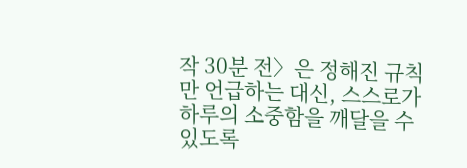작 30분 전〉은 정해진 규칙만 언급하는 대신, 스스로가 하루의 소중함을 깨달을 수 있도록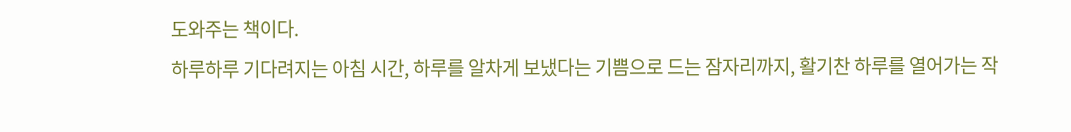도와주는 책이다.
하루하루 기다려지는 아침 시간, 하루를 알차게 보냈다는 기쁨으로 드는 잠자리까지, 활기찬 하루를 열어가는 작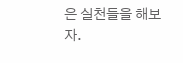은 실천들을 해보자.